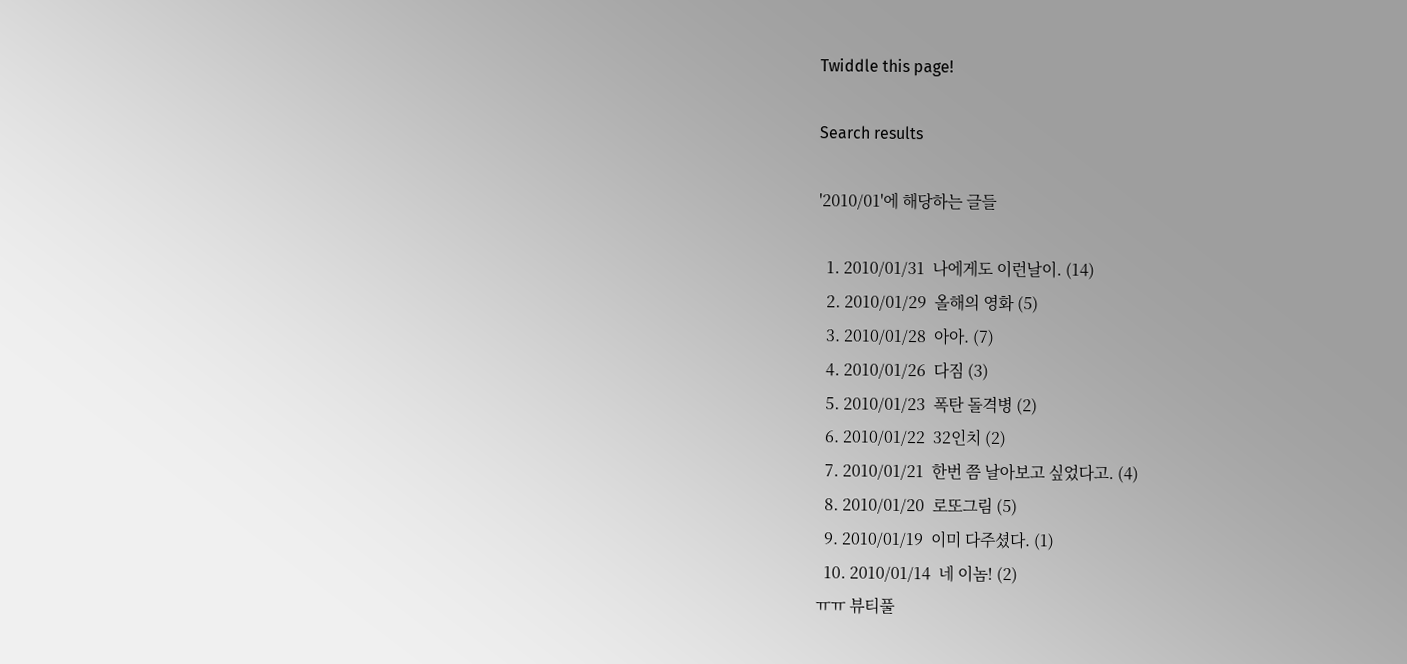Twiddle this page!

Search results

'2010/01'에 해당하는 글들

  1. 2010/01/31  나에게도 이런날이. (14)
  2. 2010/01/29  올해의 영화 (5)
  3. 2010/01/28  아아. (7)
  4. 2010/01/26  다짐 (3)
  5. 2010/01/23  폭탄 돌격병 (2)
  6. 2010/01/22  32인치 (2)
  7. 2010/01/21  한번 쯤 날아보고 싶었다고. (4)
  8. 2010/01/20  로또그림 (5)
  9. 2010/01/19  이미 다주셨다. (1)
  10. 2010/01/14  네 이놈! (2)
ㅠㅠ 뷰티풀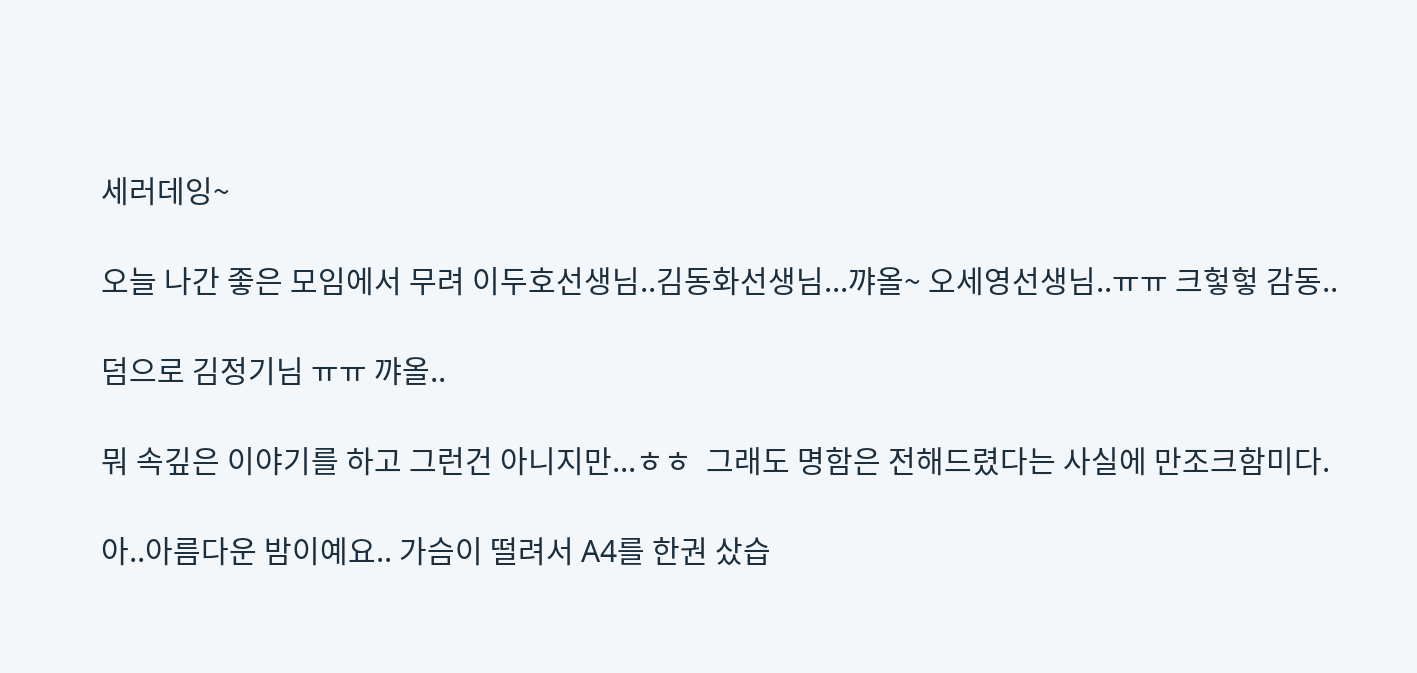세러데잉~

오늘 나간 좋은 모임에서 무려 이두호선생님..김동화선생님...꺄올~ 오세영선생님..ㅠㅠ 크헣헣 감동..

덤으로 김정기님 ㅠㅠ 꺄올..

뭐 속깊은 이야기를 하고 그런건 아니지만...ㅎㅎ  그래도 명함은 전해드렸다는 사실에 만조크함미다.

아..아름다운 밤이예요.. 가슴이 떨려서 A4를 한권 샀습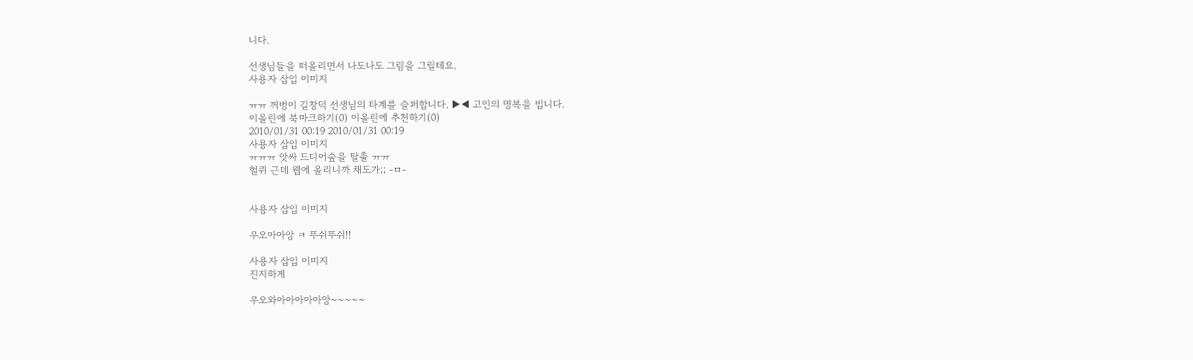니다.

선생님들을 떠올리면서 나도나도 그림을 그릴테요.
사용자 삽입 이미지

ㅠㅠ 꺼벙이 길창덕 선생님의 타계를 슬퍼합니다. ▶◀ 고인의 명복을 빕니다.
이올린에 북마크하기(0) 이올린에 추천하기(0)
2010/01/31 00:19 2010/01/31 00:19
사용자 삽입 이미지
ㅠㅠㅠ 앗싸 드디어숲을 탈출 ㅠㅠ
헐퀴 근데 웹에 올리니까 채도가;; -ㅁ-


사용자 삽입 이미지

우오아아앙 ㅋ 뚜쉬뚜쉬!!

사용자 삽입 이미지
진지하게

우오와아아아아아앙~~~~~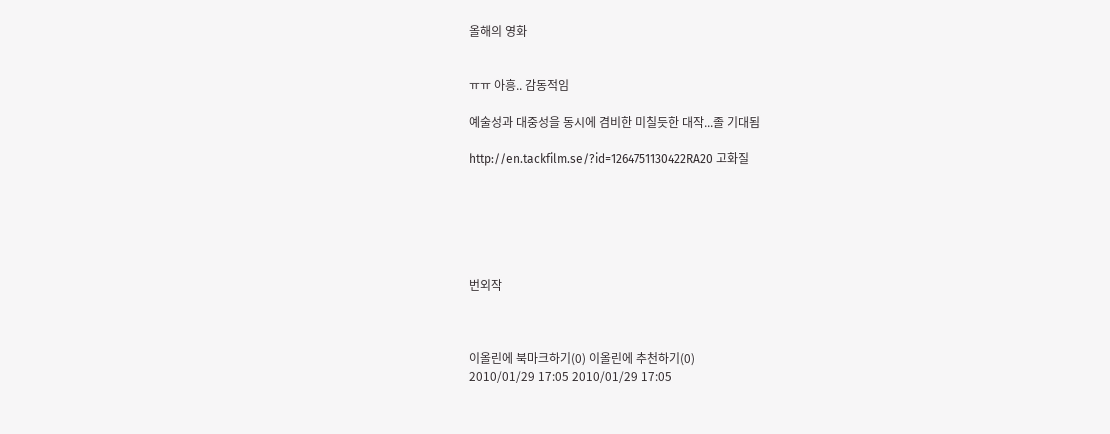올해의 영화


ㅠㅠ 아흥.. 감동적임

예술성과 대중성을 동시에 겸비한 미칠듯한 대작...졸 기대됨

http://en.tackfilm.se/?id=1264751130422RA20 고화질






번외작



이올린에 북마크하기(0) 이올린에 추천하기(0)
2010/01/29 17:05 2010/01/29 17:05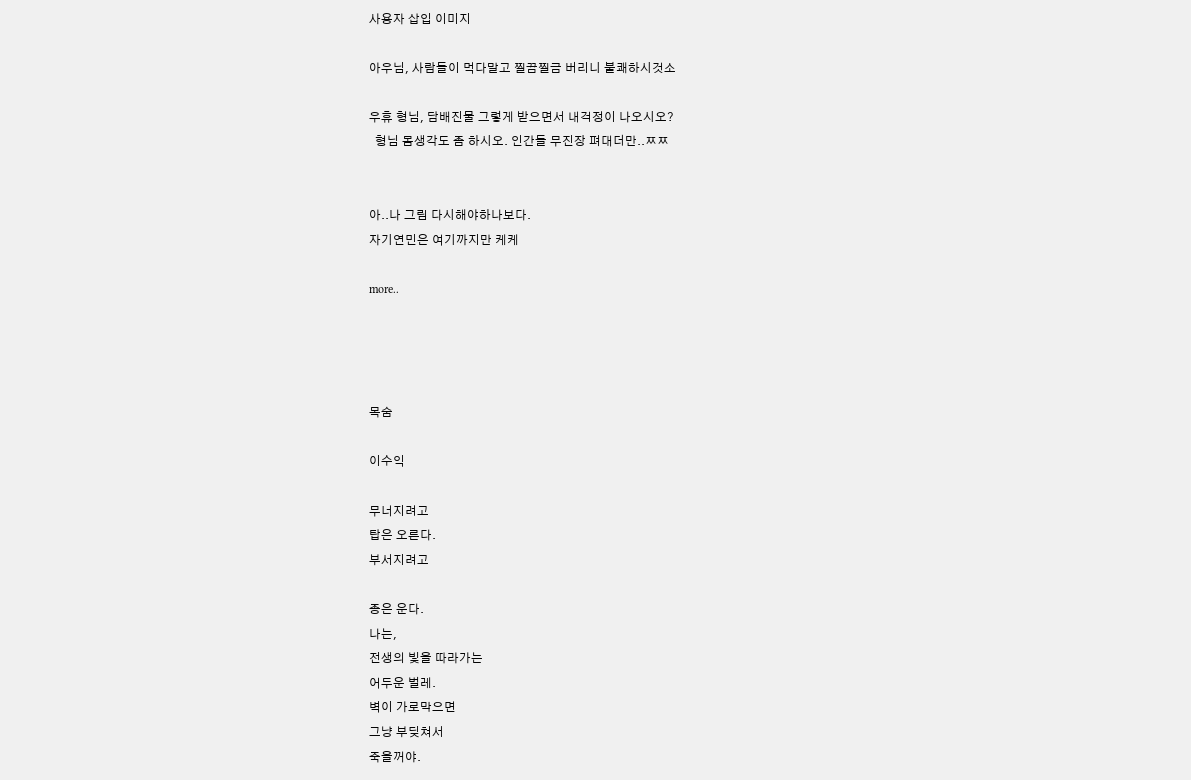사용자 삽입 이미지

아우님, 사람들이 먹다말고 찔끔찔금 버리니 불쾌하시것소

우휴 형님, 담배진물 그렇게 받으면서 내걱정이 나오시오?
  형님 몸생각도 좀 하시오. 인간들 무진장 펴대더만..ㅉㅉ


아..나 그림 다시해야하나보다.
자기연민은 여기까지만 케케

more..




목숨

이수익

무너지려고
탑은 오른다.
부서지려고

종은 운다.
나는,
전생의 빛을 따라가는
어두운 벌레.
벽이 가로막으면
그냥 부딪쳐서
죽을꺼야.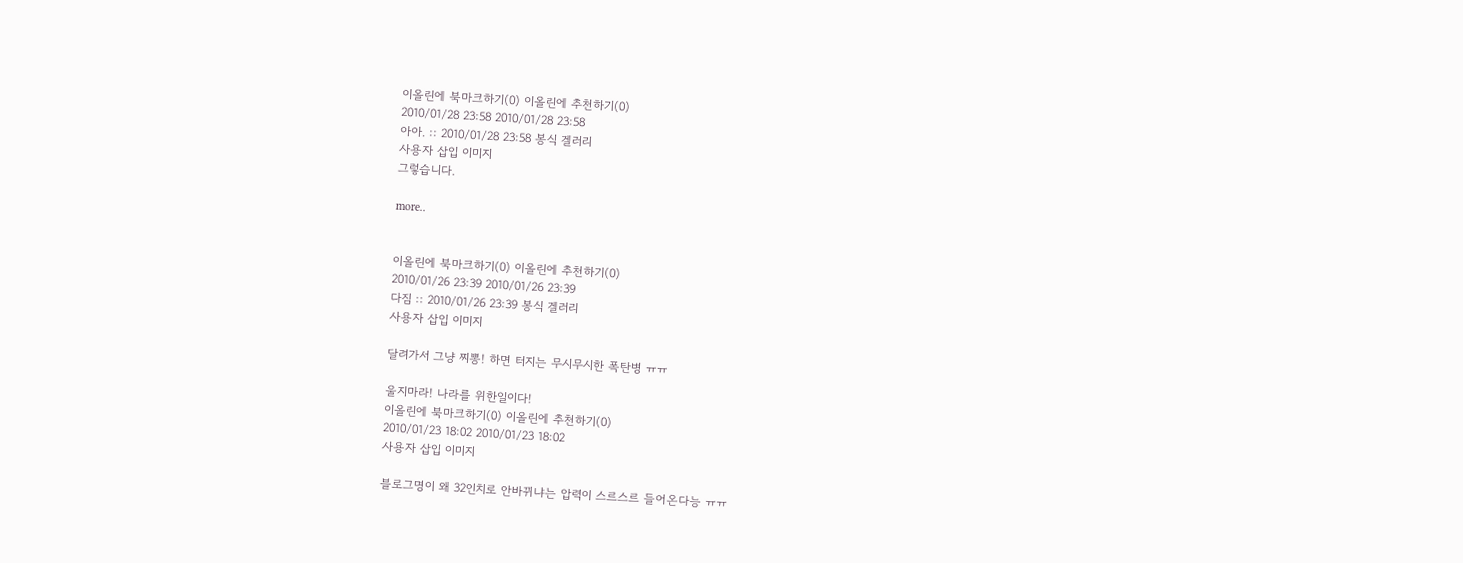이올린에 북마크하기(0) 이올린에 추천하기(0)
2010/01/28 23:58 2010/01/28 23:58
아아. :: 2010/01/28 23:58 봉식 겔러리
사용자 삽입 이미지
그렇습니다.

more..


이올린에 북마크하기(0) 이올린에 추천하기(0)
2010/01/26 23:39 2010/01/26 23:39
다짐 :: 2010/01/26 23:39 봉식 겔러리
사용자 삽입 이미지

달려가서 그냥 찌뽕! 하면 터지는 무시무시한 폭탄병 ㅠㅠ

울지마라! 나라를 위한일이다!
이올린에 북마크하기(0) 이올린에 추천하기(0)
2010/01/23 18:02 2010/01/23 18:02
사용자 삽입 이미지

블로그명이 왜 32인치로 안바뀌냐는 압력이 스르스르 들어온다능 ㅠㅠ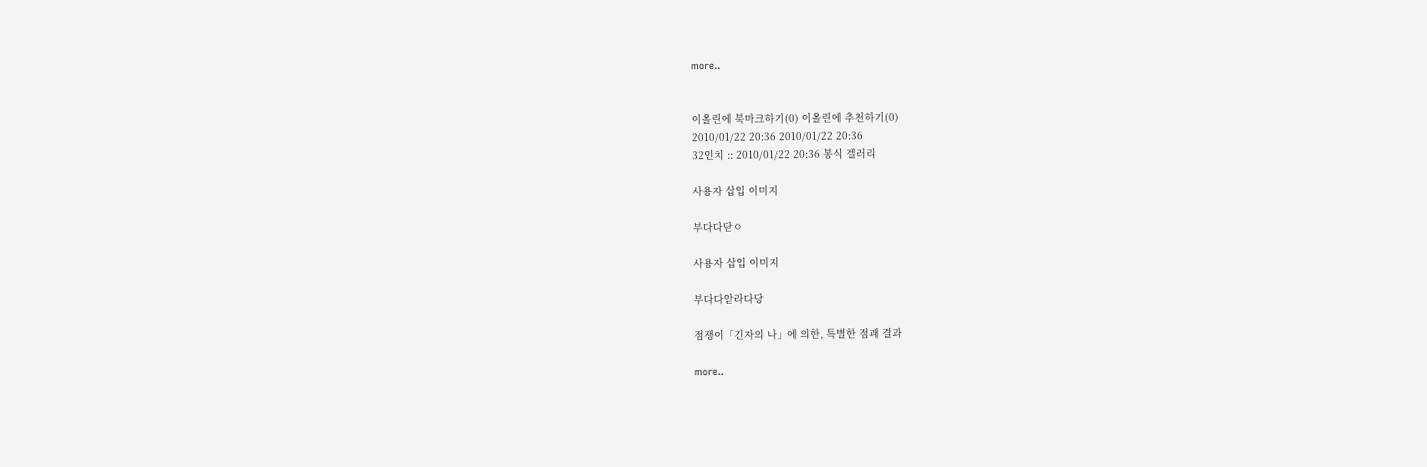more..


이올린에 북마크하기(0) 이올린에 추천하기(0)
2010/01/22 20:36 2010/01/22 20:36
32인치 :: 2010/01/22 20:36 봉식 겔러리

사용자 삽입 이미지

부다다닫ㅇ

사용자 삽입 이미지

부다다앋라다당

점쟁이「긴자의 나」에 의한, 특별한 점괘 결과

more..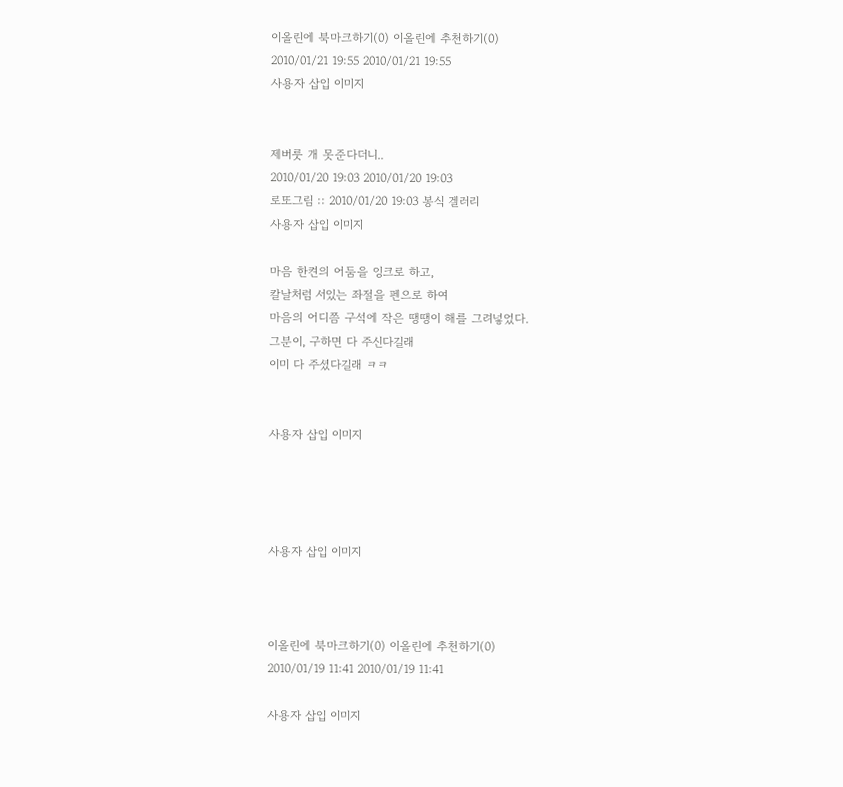이올린에 북마크하기(0) 이올린에 추천하기(0)
2010/01/21 19:55 2010/01/21 19:55
사용자 삽입 이미지


제버룻 개 못준다더니..
2010/01/20 19:03 2010/01/20 19:03
로또그림 :: 2010/01/20 19:03 봉식 겔러리
사용자 삽입 이미지

마음 한켠의 어둠을 잉크로 하고,
칼날처럼 서있는 좌절을 펜으로 하여
마음의 어디쯤 구석에 작은 땡땡이 해를 그려넣었다.
그분이, 구하면 다 주신다길래
이미 다 주셨다길래 ㅋㅋ


사용자 삽입 이미지




사용자 삽입 이미지



이올린에 북마크하기(0) 이올린에 추천하기(0)
2010/01/19 11:41 2010/01/19 11:41

사용자 삽입 이미지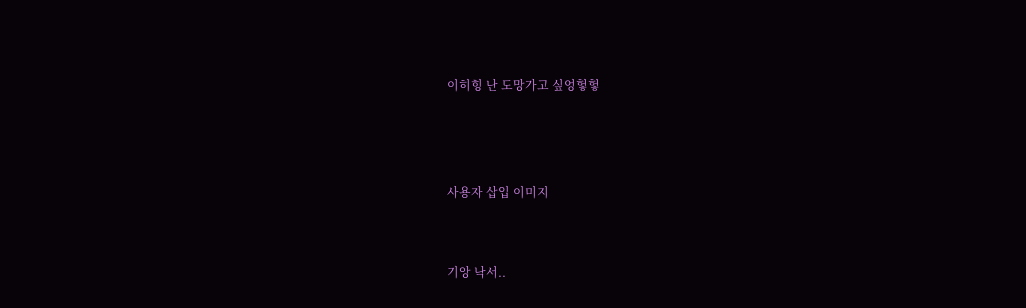이히힝 난 도망가고 싶엉헣헣



사용자 삽입 이미지


기앙 낙서..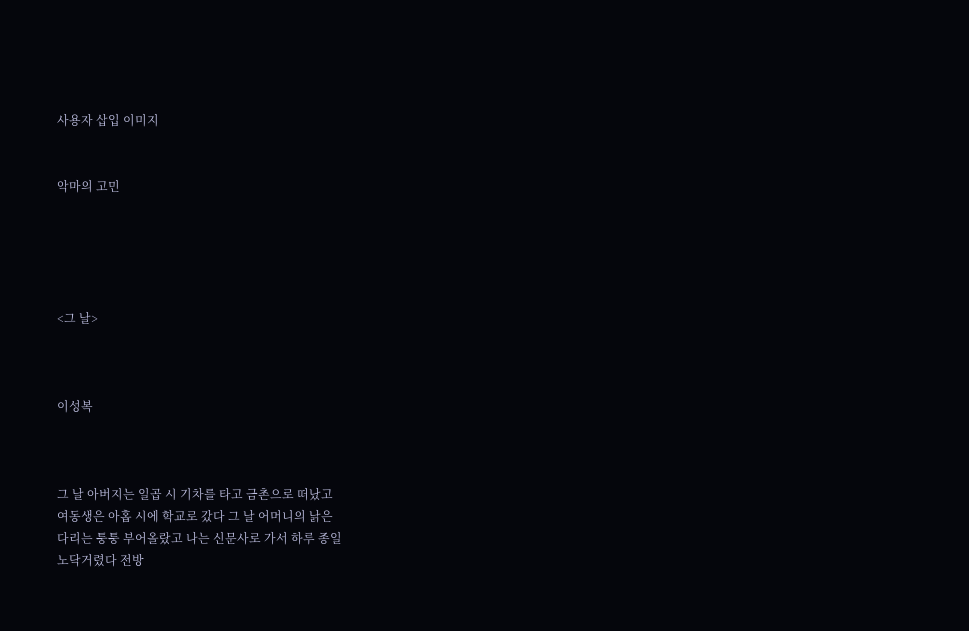사용자 삽입 이미지


악마의 고민





<그 날>



이성복



그 날 아버지는 일곱 시 기차를 타고 금촌으로 떠났고
여동생은 아홉 시에 학교로 갔다 그 날 어머니의 낡은
다리는 퉁퉁 부어올랐고 나는 신문사로 가서 하루 종일
노닥거렸다 전방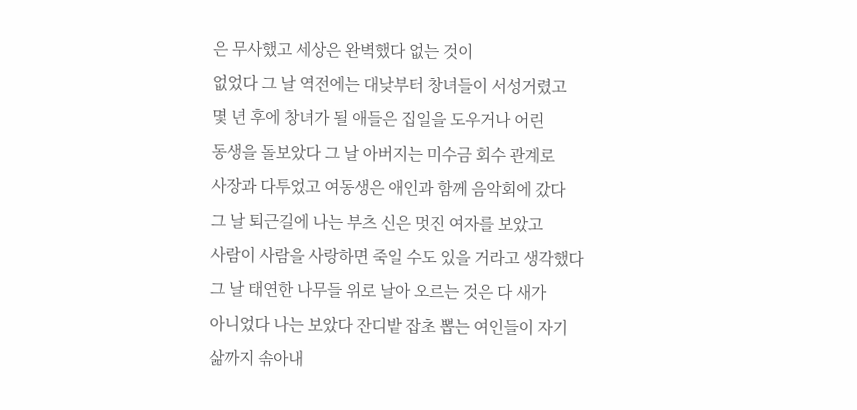은 무사했고 세상은 완벽했다 없는 것이
없었다 그 날 역전에는 대낮부터 창녀들이 서성거렸고
몇 년 후에 창녀가 될 애들은 집일을 도우거나 어린
동생을 돌보았다 그 날 아버지는 미수금 회수 관계로
사장과 다투었고 여동생은 애인과 함께 음악회에 갔다
그 날 퇴근길에 나는 부츠 신은 멋진 여자를 보았고
사람이 사람을 사랑하면 죽일 수도 있을 거라고 생각했다
그 날 태연한 나무들 위로 날아 오르는 것은 다 새가
아니었다 나는 보았다 잔디밭 잡초 뽑는 여인들이 자기
삶까지 솎아내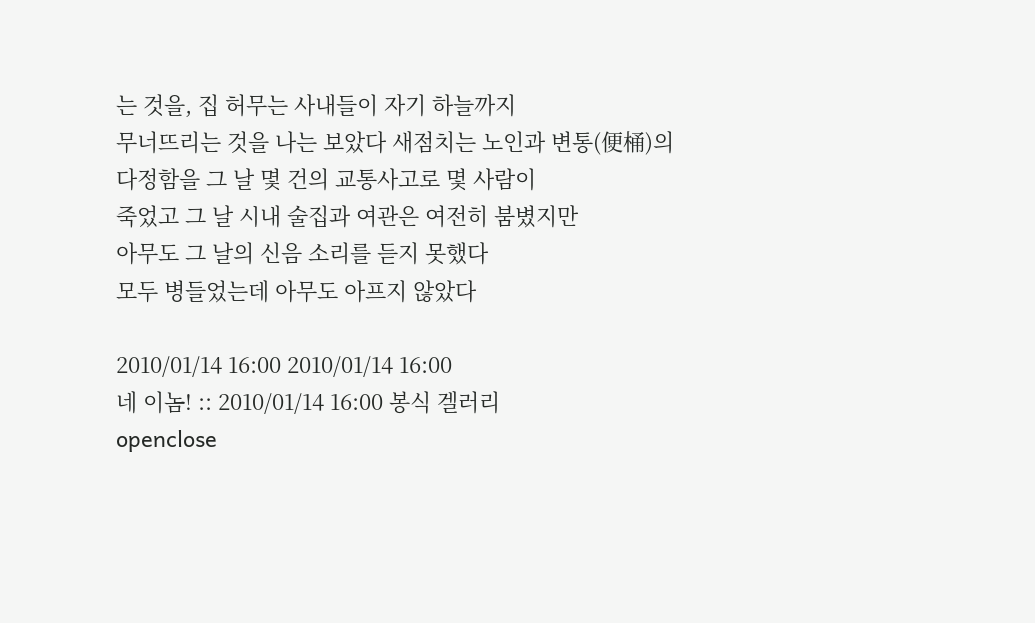는 것을, 집 허무는 사내들이 자기 하늘까지
무너뜨리는 것을 나는 보았다 새점치는 노인과 변통(便桶)의
다정함을 그 날 몇 건의 교통사고로 몇 사람이
죽었고 그 날 시내 술집과 여관은 여전히 붐볐지만
아무도 그 날의 신음 소리를 듣지 못했다
모두 병들었는데 아무도 아프지 않았다

2010/01/14 16:00 2010/01/14 16:00
네 이놈! :: 2010/01/14 16:00 봉식 겔러리
openclose